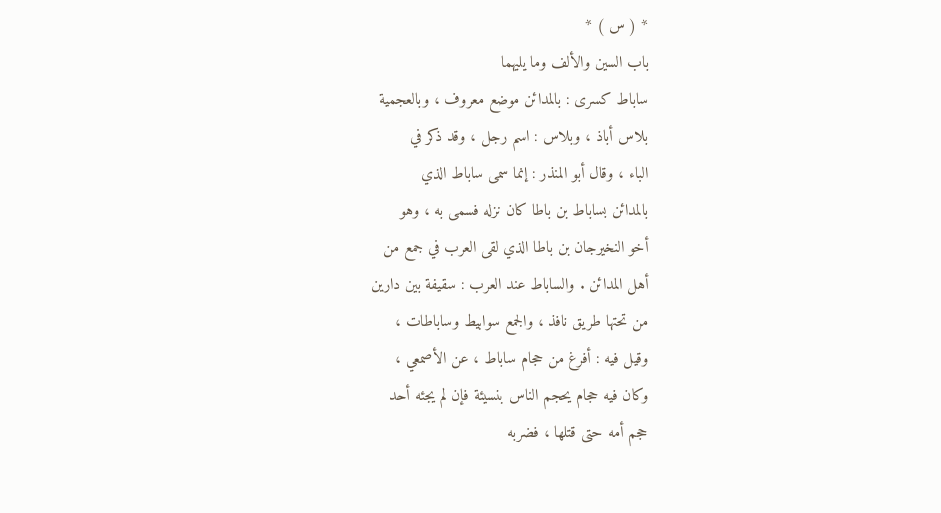* ( س ) *
باب السين والألف وما يليهما
ساباط كسرى : بالمدائن موضع معروف ، وبالعجمية
بلاس أباذ ، وبلاس : اسم رجل ، وقد ذكر في
الباء ، وقال أبو المنذر : إنما سمى ساباط الذي
بالمدائن بساباط بن باطا كان نزله فسمى به ، وهو
أخو النخيرجان بن باطا الذي لقى العرب في جمع من
أهل المدائن . والساباط عند العرب : سقيفة بين دارين
من تحتها طريق نافذ ، والجمع سوابيط وساباطات ،
وقيل فيه : أفرغ من حجام ساباط ، عن الأصمعي ،
وكان فيه حجام يحجم الناس بنسيئة فإن لم يجئه أحد
حجم أمه حتى قتلها ، فضربه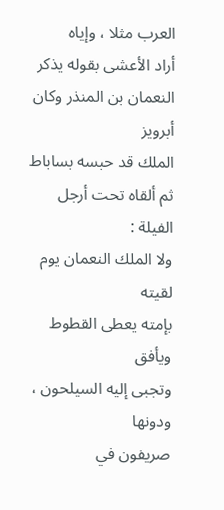العرب مثلا ، وإياه
أراد الأعشى بقوله يذكر النعمان بن المنذر وكان أبرويز
الملك قد حبسه بساباط ثم ألقاه تحت أرجل الفيلة :
ولا الملك النعمان يوم لقيته
بإمته يعطى القطوط ويأفق
وتجبى إليه السيلحون ، ودونها
صريفون في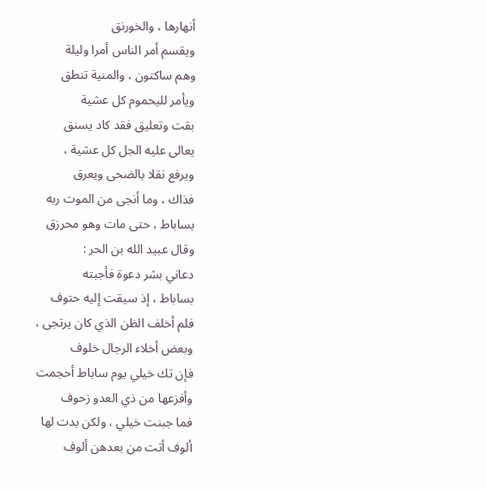أنهارها ، والخورنق
ويقسم أمر الناس أمرا وليلة
وهم ساكتون ، والمنية تنطق
ويأمر لليحموم كل عشية
بقت وتعليق فقد كاد يسنق
يعالى عليه الجل كل عشية ،
ويرفع نقلا بالضحى ويعرق
فذاك ، وما أنجى من الموت ربه
بساباط ، حتى مات وهو محرزق
وقال عبيد الله بن الحر :
دعاني بشر دعوة فأجبته
بساباط ، إذ سيقت إليه حتوف
فلم أخلف الظن الذي كان يرتجى ،
وبعض أخلاء الرجال خلوف
فإن تك خيلي يوم ساباط أحجمت
وأفزعها من ذي العدو زحوف
فما جبنت خيلي ، ولكن بدت لها
ألوف أتت من بعدهن ألوف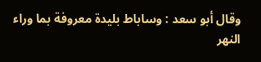وقال أبو سعد : وساباط بليدة معروفة بما وراء النهر